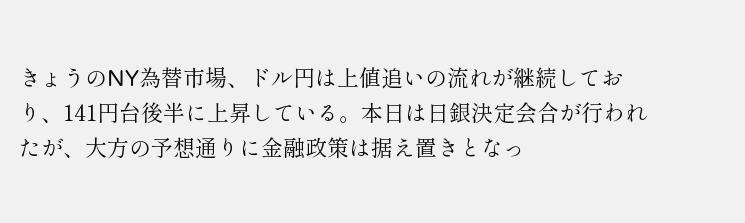きょうのNY為替市場、ドル円は上値追いの流れが継続しており、141円台後半に上昇している。本日は日銀決定会合が行われたが、大方の予想通りに金融政策は据え置きとなっ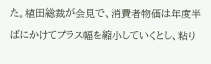た。植田総裁が会見で、消費者物価は年度半ばにかけてプラス幅を縮小していくとし、粘り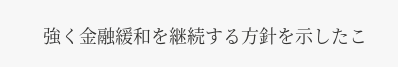強く金融緩和を継続する方針を示したこ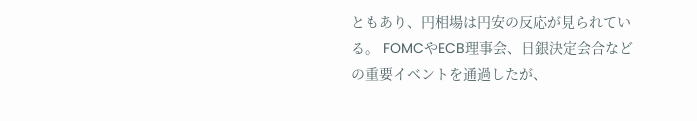ともあり、円相場は円安の反応が見られている。 FOMCやECB理事会、日銀決定会合などの重要イベントを通過したが、